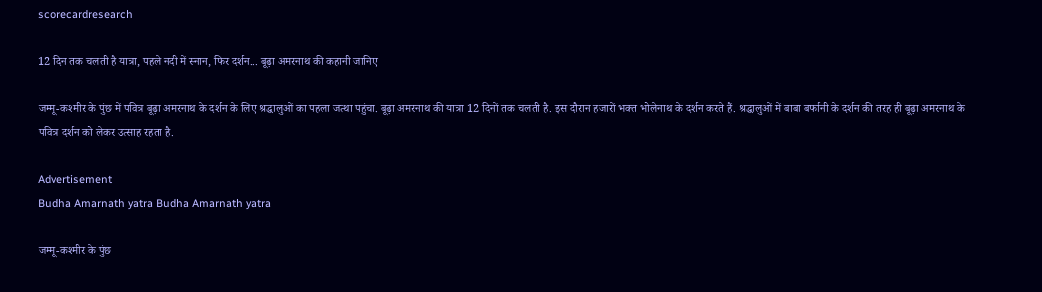scorecardresearch

12 दिन तक चलती है यात्रा, पहले नदी में स्नान, फिर दर्शन... बूढ़ा अमरनाथ की कहानी जानिए

जम्मू-कश्मीर के पुंछ में पवित्र बूढ़ा अमरनाथ के दर्शन के लिए श्रद्धालुओं का पहला जत्था पहुंचा. बूढ़ा अमरनाथ की यात्रा 12 दिनों तक चलती है. इस दौरान हजारों भक्त भोलेनाथ के दर्शन करते हैं. श्रद्धालुओं में बाबा बर्फानी के दर्शन की तरह ही बूढ़ा अमरनाथ के पवित्र दर्शन को लेकर उत्साह रहता है.

Advertisement
Budha Amarnath yatra Budha Amarnath yatra

जम्मू-कश्मीर के पुंछ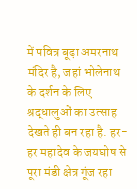में पवित्र बूढ़ा अमरनाथ मंदिर है, जहां भोलेनाथ के दर्शन के लिए श्रद्धालुओं का उत्साह देखते ही बन रहा है. हर-हर महादेव के जयघोष से पूरा मंडी क्षेत्र गूंज रहा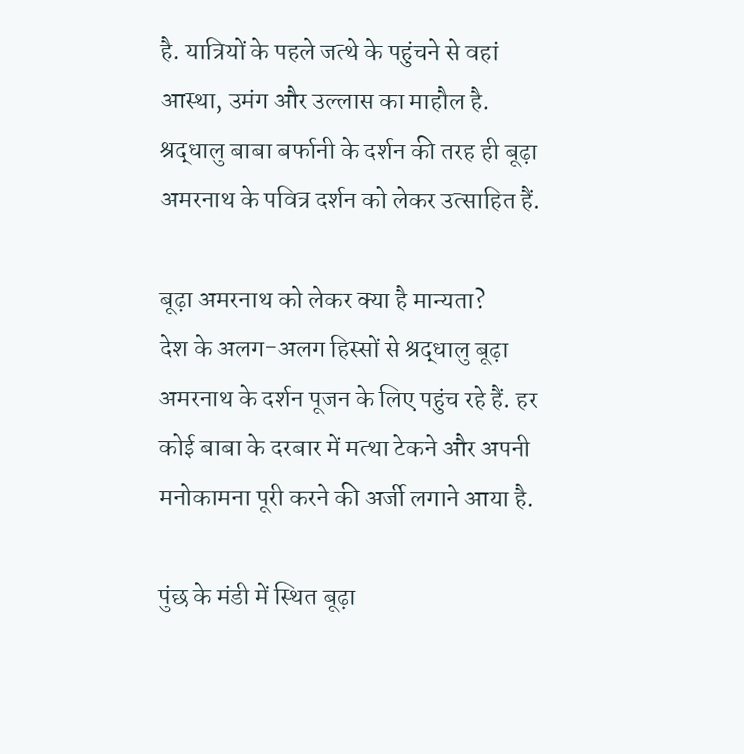है. यात्रियों के पहले जत्थे के पहुंचने से वहां आस्था, उमंग और उल्लास का माहौल है. श्रद्धालु बाबा बर्फानी के दर्शन की तरह ही बूढ़ा अमरनाथ के पवित्र दर्शन को लेकर उत्साहित हैं.

बूढ़ा अमरनाथ को लेकर क्या है मान्यता?
देश के अलग-अलग हिस्सों से श्रद्धालु बूढ़ा अमरनाथ के दर्शन पूजन के लिए पहुंच रहे हैं. हर कोई बाबा के दरबार में मत्था टेकने और अपनी मनोकामना पूरी करने की अर्जी लगाने आया है.

पुंछ के मंडी में स्थित बूढ़ा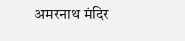अमरनाथ मंदिर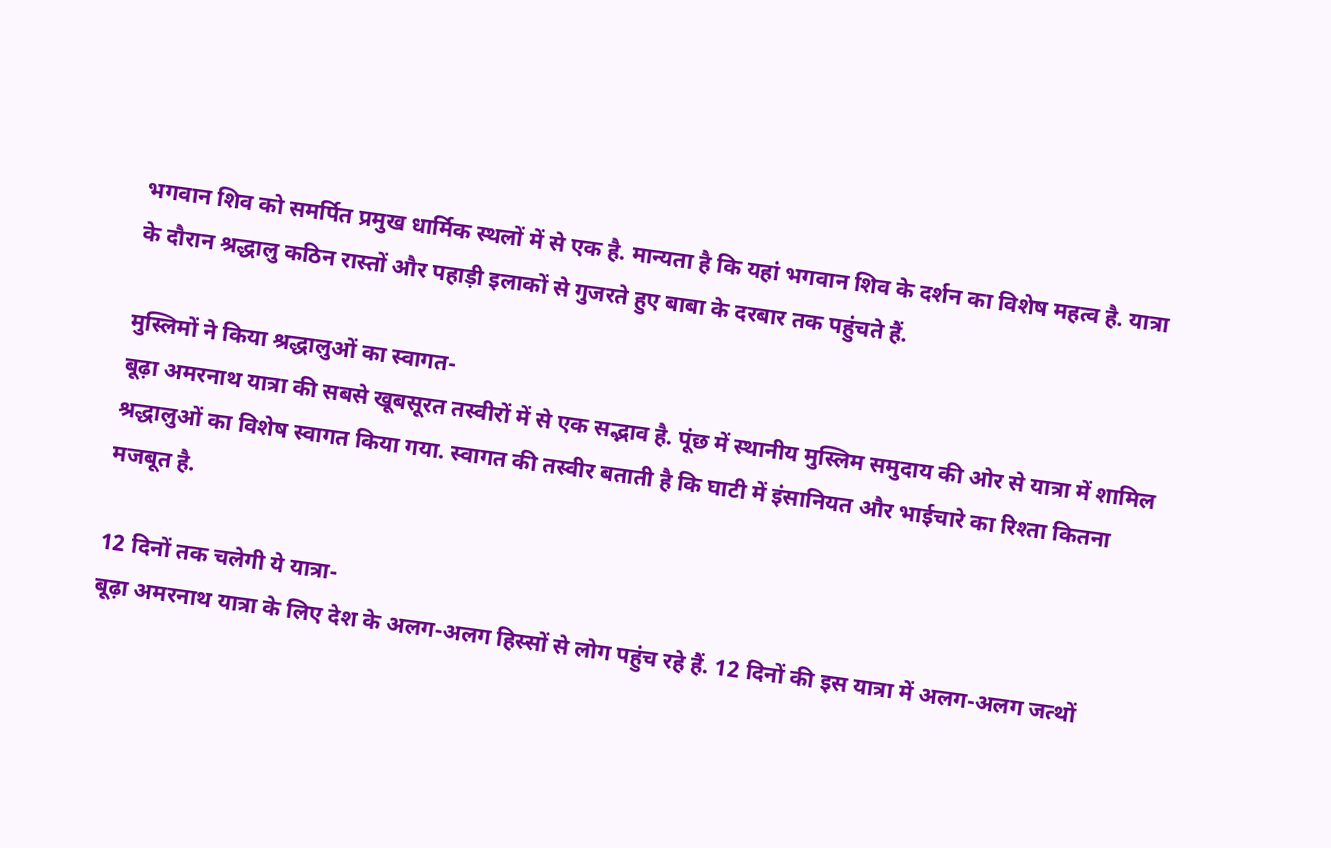भगवान शिव को समर्पित प्रमुख धार्मिक स्थलों में से एक है. मान्यता है कि यहां भगवान शिव के दर्शन का विशेष महत्व है. यात्रा के दौरान श्रद्धालु कठिन रास्तों और पहाड़ी इलाकों से गुजरते हुए बाबा के दरबार तक पहुंचते हैं.

मुस्लिमों ने किया श्रद्धालुओं का स्वागत-
बूढ़ा अमरनाथ यात्रा की सबसे खूबसूरत तस्वीरों में से एक सद्भाव है. पूंछ में स्थानीय मुस्लिम समुदाय की ओर से यात्रा में शामिल श्रद्धालुओं का विशेष स्वागत किया गया. स्वागत की तस्वीर बताती है कि घाटी में इंसानियत और भाईचारे का रिश्ता कितना मजबूत है.

12 दिनों तक चलेगी ये यात्रा-
बूढ़ा अमरनाथ यात्रा के लिए देश के अलग-अलग हिस्सों से लोग पहुंच रहे हैं. 12 दिनों की इस यात्रा में अलग-अलग जत्थों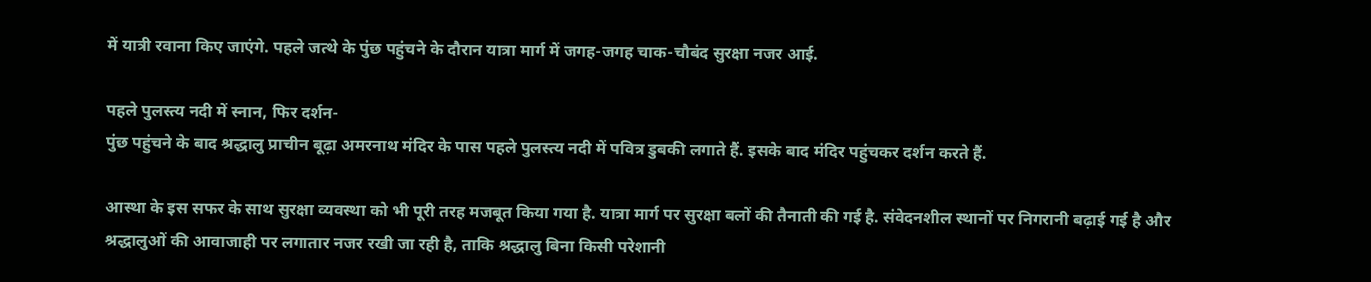में यात्री रवाना किए जाएंगे. पहले जत्थे के पुंछ पहुंचने के दौरान यात्रा मार्ग में जगह-जगह चाक-चौबंद सुरक्षा नजर आई.

पहले पुलस्त्य नदी में स्नान, फिर दर्शन-
पुंछ पहुंचने के बाद श्रद्धालु प्राचीन बूढ़ा अमरनाथ मंदिर के पास पहले पुलस्त्य नदी में पवित्र डुबकी लगाते हैं. इसके बाद मंदिर पहुंचकर दर्शन करते हैं.

आस्था के इस सफर के साथ सुरक्षा व्यवस्था को भी पूरी तरह मजबूत किया गया है. यात्रा मार्ग पर सुरक्षा बलों की तैनाती की गई है. संवेदनशील स्थानों पर निगरानी बढ़ाई गई है और श्रद्धालुओं की आवाजाही पर लगातार नजर रखी जा रही है, ताकि श्रद्धालु बिना किसी परेशानी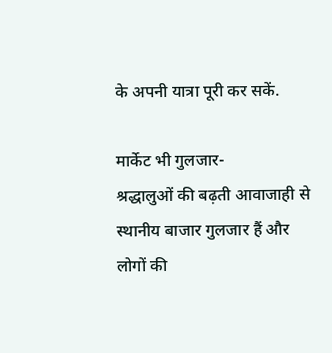के अपनी यात्रा पूरी कर सकें.

मार्केट भी गुलजार-
श्रद्धालुओं की बढ़ती आवाजाही से स्थानीय बाजार गुलजार हैं और लोगों की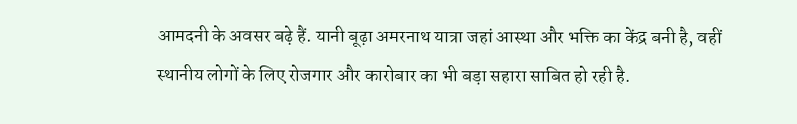आमदनी के अवसर बढ़े हैं. यानी बूढ़ा अमरनाथ यात्रा जहां आस्था और भक्ति का केंद्र बनी है, वहीं स्थानीय लोगों के लिए रोजगार और कारोबार का भी बड़ा सहारा साबित हो रही है.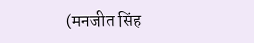(मनजीत सिंह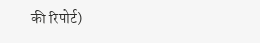की रिपोर्ट)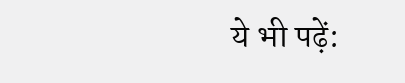ये भी पढ़ें: